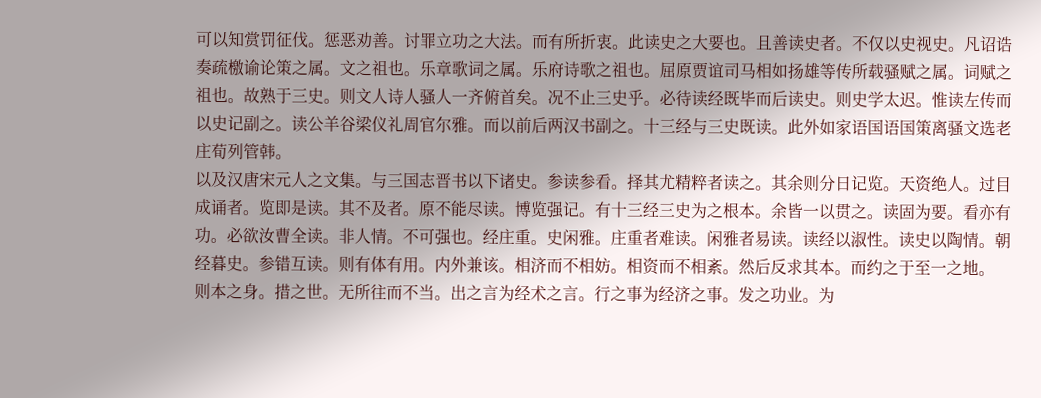可以知赏罚征伐。惩恶劝善。讨罪立功之大法。而有所折衷。此读史之大要也。且善读史者。不仅以史视史。凡诏诰奏疏檄谕论策之属。文之祖也。乐章歌词之属。乐府诗歌之祖也。屈原贾谊司马相如扬雄等传所载骚赋之属。词赋之祖也。故熟于三史。则文人诗人骚人一齐俯首矣。况不止三史乎。必待读经既毕而后读史。则史学太迟。惟读左传而以史记副之。读公羊谷梁仪礼周官尔雅。而以前后两汉书副之。十三经与三史既读。此外如家语国语国策离骚文选老庄荀列管韩。
以及汉唐宋元人之文集。与三国志晋书以下诸史。参读参看。择其尤精粹者读之。其余则分日记览。天资绝人。过目成诵者。览即是读。其不及者。原不能尽读。博览强记。有十三经三史为之根本。余皆一以贯之。读固为要。看亦有功。必欲汝曹全读。非人情。不可强也。经庄重。史闲雅。庄重者难读。闲雅者易读。读经以淑性。读史以陶情。朝经暮史。参错互读。则有体有用。内外兼该。相济而不相妨。相资而不相紊。然后反求其本。而约之于至一之地。
则本之身。措之世。无所往而不当。出之言为经术之言。行之事为经济之事。发之功业。为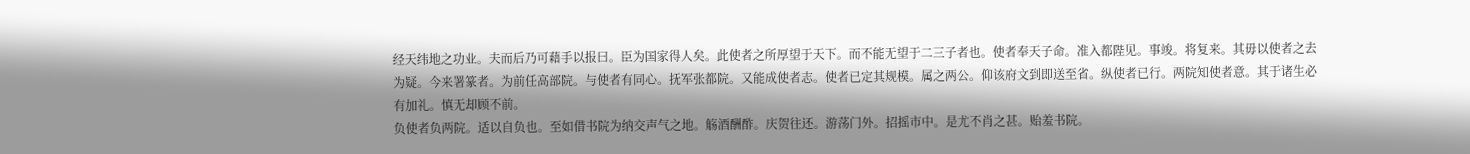经天纬地之功业。夫而后乃可藉手以报曰。臣为国家得人矣。此使者之所厚望于天下。而不能无望于二三子者也。使者奉天子命。准入都陛见。事竣。将复来。其毋以使者之去为疑。今来署篆者。为前任高部院。与使者有同心。抚军张都院。又能成使者志。使者已定其规模。属之两公。仰该府文到即送至省。纵使者已行。两院知使者意。其于诸生必有加礼。慎无却顾不前。
负使者负两院。适以自负也。至如借书院为纳交声气之地。觞酒酬酢。庆贺往还。游荡门外。招摇市中。是尤不肖之甚。贻羞书院。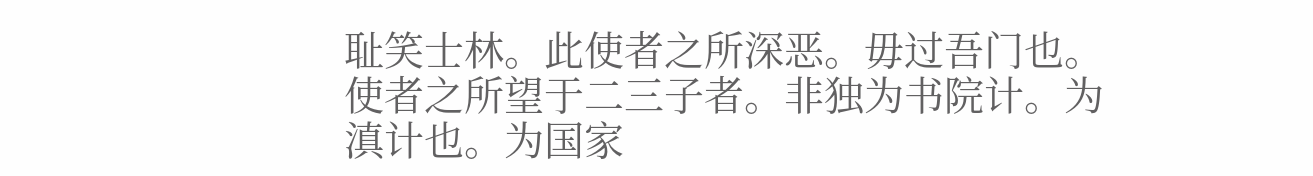耻笑士林。此使者之所深恶。毋过吾门也。使者之所望于二三子者。非独为书院计。为滇计也。为国家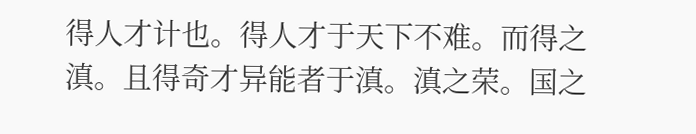得人才计也。得人才于天下不难。而得之滇。且得奇才异能者于滇。滇之荣。国之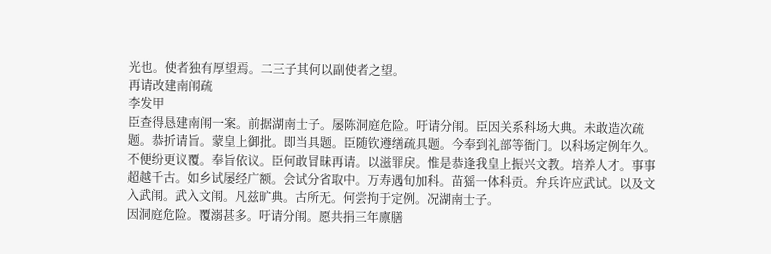光也。使者独有厚望焉。二三子其何以副使者之望。
再请改建南闱疏
李发甲
臣查得恳建南闱一案。前据湖南士子。屡陈洞庭危险。吁请分闱。臣因关系科场大典。未敢造次疏题。恭折请旨。蒙皇上御批。即当具题。臣随钦遵缮疏具题。今奉到礼部等衙门。以科场定例年久。不便纷更议覆。奉旨依议。臣何敢冒昧再请。以滋罪戾。惟是恭逢我皇上振兴文教。培养人才。事事超越千古。如乡试屡经广额。会试分省取中。万寿遇旬加科。苗猺一体科贡。弁兵许应武试。以及文入武闱。武入文闱。凡兹旷典。古所无。何尝拘于定例。况湖南士子。
因洞庭危险。覆溺甚多。吁请分闱。愿共捐三年廪膳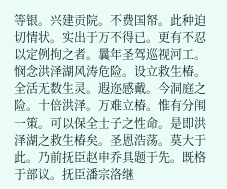等银。兴建贡院。不费国帑。此种迫切情状。实出于万不得已。更有不忍以定例拘之者。曩年圣驾巡视河工。悯念洪泽湖风涛危险。设立救生椿。全活无数生灵。遐迩感戴。今洞庭之险。十倍洪泽。万难立椿。惟有分闱一策。可以保全士子之性命。是即洪泽湖之救生椿矣。圣恩浩荡。莫大于此。乃前抚臣赵申乔具题于先。既格于部议。抚臣潘宗洛继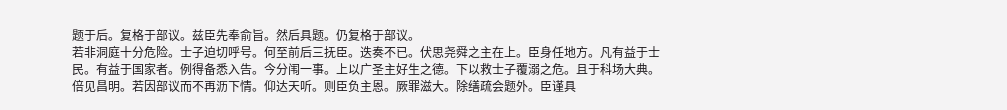题于后。复格于部议。兹臣先奉俞旨。然后具题。仍复格于部议。
若非洞庭十分危险。士子迫切呼号。何至前后三抚臣。迭奏不已。伏思尧舜之主在上。臣身任地方。凡有益于士民。有益于国家者。例得备悉入告。今分闱一事。上以广圣主好生之德。下以救士子覆溺之危。且于科场大典。倍见昌明。若因部议而不再沥下情。仰达天听。则臣负主恩。厥罪滋大。除缮疏会题外。臣谨具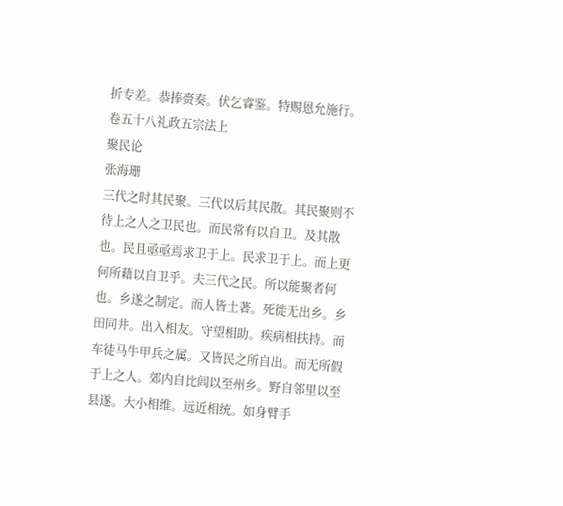折专差。恭捧赍奏。伏乞睿鉴。特赐恩允施行。
卷五十八礼政五宗法上
聚民论
张海珊
三代之时其民聚。三代以后其民散。其民聚则不待上之人之卫民也。而民常有以自卫。及其散也。民且亟亟焉求卫于上。民求卫于上。而上更何所藉以自卫乎。夫三代之民。所以能聚者何也。乡遂之制定。而人皆土著。死徙无出乡。乡田同井。出入相友。守望相助。疾病相扶持。而车徒马牛甲兵之属。又皆民之所自出。而无所假于上之人。郊内自比闾以至州乡。野自邻里以至县遂。大小相维。远近相统。如身臂手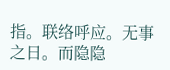指。联络呼应。无事之日。而隐隐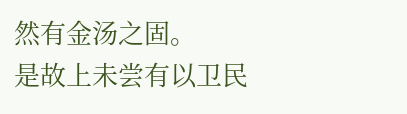然有金汤之固。
是故上未尝有以卫民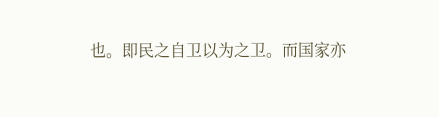也。即民之自卫以为之卫。而国家亦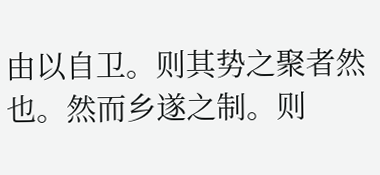由以自卫。则其势之聚者然也。然而乡遂之制。则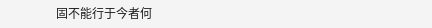固不能行于今者何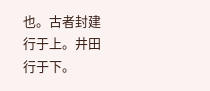也。古者封建行于上。井田行于下。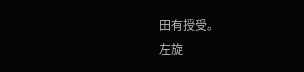田有授受。
左旋